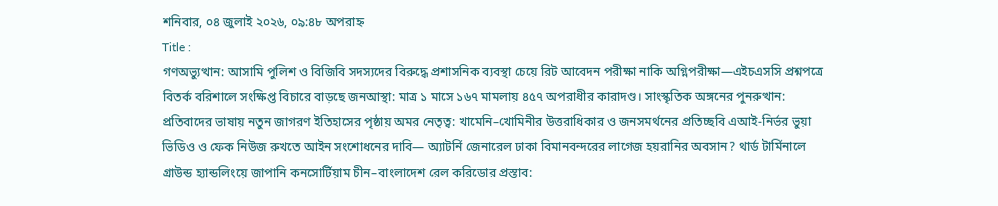শনিবার, ০৪ জুলাই ২০২৬, ০৯:৪৮ অপরাহ্ন
Title :
গণঅভ্যুত্থান: আসামি পুলিশ ও বিজিবি সদস্যদের বিরুদ্ধে প্রশাসনিক ব্যবস্থা চেয়ে রিট আবেদন পরীক্ষা নাকি অগ্নিপরীক্ষা—এইচএসসি প্রশ্নপত্রে বিতর্ক বরিশালে সংক্ষিপ্ত বিচারে বাড়ছে জনআস্থা: মাত্র ১ মাসে ১৬৭ মামলায় ৪৫৭ অপরাধীর কারাদণ্ড। সাংস্কৃতিক অঙ্গনের পুনরুত্থান: প্রতিবাদের ভাষায় নতুন জাগরণ ইতিহাসের পৃষ্ঠায় অমর নেতৃত্ব: খামেনি–খোমিনীর উত্তরাধিকার ও জনসমর্থনের প্রতিচ্ছবি এআই-নির্ভর ভুয়া ভিডিও ও ফেক নিউজ রুখতে আইন সংশোধনের দাবি— অ্যাটর্নি জেনারেল ঢাকা বিমানবন্দরের লাগেজ হয়রানির অবসান? থার্ড টার্মিনালে গ্রাউন্ড হ্যান্ডলিংয়ে জাপানি কনসোর্টিয়াম চীন–বাংলাদেশ রেল করিডোর প্রস্তাব: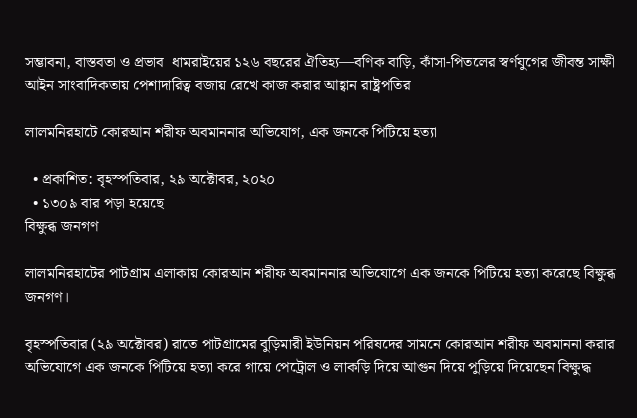সম্ভাবনা, বাস্তবতা ও প্রভাব  ধামরাইয়ের ১২৬ বছরের ঐতিহ্য—বণিক বাড়ি, কাঁসা-পিতলের স্বর্ণযুগের জীবন্ত সাক্ষী আইন সাংবাদিকতায় পেশাদারিত্ব বজায় রেখে কাজ করার আহ্বান রাষ্ট্রপতির

লালমনিরহাটে কোরআন শরীফ অবমাননার অভিযোগ, এক জনকে পিটিয়ে হত্যা

  • প্রকাশিত: বৃহস্পতিবার, ২৯ অক্টোবর, ২০২০
  • ১৩০৯ বার পড়া হয়েছে
বিক্ষুব্ধ জনগণ

লালমনিরহাটের পাটগ্রাম এলাকায় কোরআন শরীফ অবমাননার অভিযোগে এক জনকে পিটিয়ে হত্যা করেছে বিক্ষুব্ধ জনগণ।

বৃহস্পতিবার (২৯ অক্টোবর) রাতে পাটগ্রামের বুড়িমারী ইউনিয়ন পরিষদের সামনে কোরআন শরীফ অবমাননা করার অভিযোগে এক জনকে পিটিয়ে হত্যা করে গায়ে পেট্রোল ও লাকড়ি দিয়ে আগুন দিয়ে পুড়িয়ে দিয়েছেন বিক্ষুদ্ধ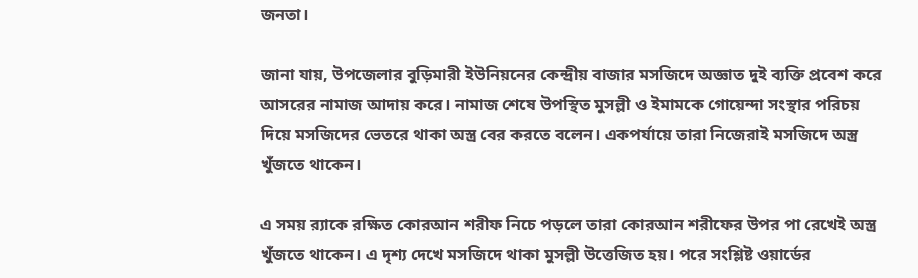জনতা।

জানা যায়, উপজেলার বুড়িমারী ইউনিয়নের কেন্দ্রীয় বাজার মসজিদে অজ্ঞাত দুই ব্যক্তি প্রবেশ করে আসরের নামাজ আদায় করে। নামাজ শেষে উপস্থিত মুসল্লী ও ইমামকে গোয়েন্দা সংস্থার পরিচয় দিয়ে মসজিদের ভেতরে থাকা অস্ত্র বের করতে বলেন। একপর্যায়ে তারা নিজেরাই মসজিদে অস্ত্র খুঁজতে থাকেন।

এ সময় র‍্যাকে রক্ষিত কোরআন শরীফ নিচে পড়লে তারা কোরআন শরীফের উপর পা রেখেই অস্ত্র খুঁজতে থাকেন। এ দৃশ্য দেখে মসজিদে থাকা মুসল্লী উত্তেজিত হয়। পরে সংশ্লিষ্ট ওয়ার্ডের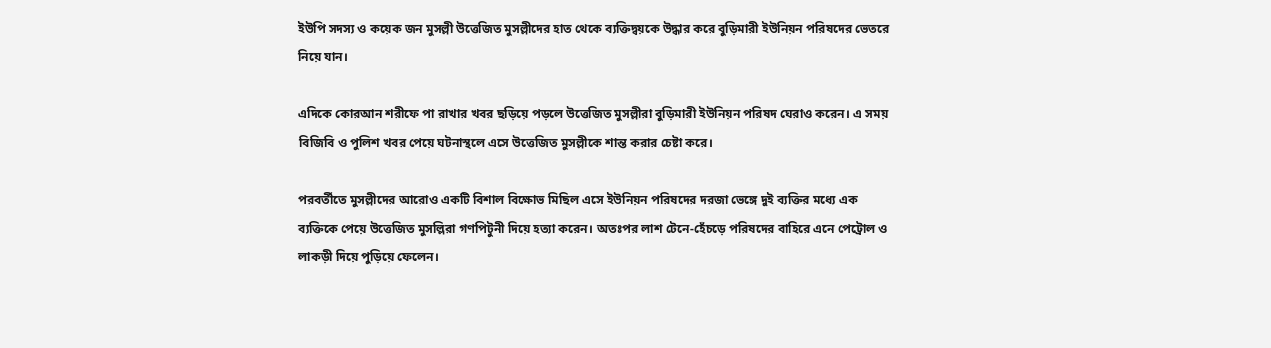ইউপি সদস্য ও কয়েক জন মুসল্লী উত্তেজিত মুসল্লীদের হাত থেকে ব্যক্তিদ্বয়কে উদ্ধার করে বুড়িমারী ইউনিয়ন পরিষদের ভেতরে নিয়ে যান।

এদিকে কোরআন শরীফে পা রাখার খবর ছড়িয়ে পড়লে উত্তেজিত মুসল্লীরা বুড়িমারী ইউনিয়ন পরিষদ ঘেরাও করেন। এ সময় বিজিবি ও পুলিশ খবর পেয়ে ঘটনাস্থলে এসে উত্তেজিত মুসল্লীকে শান্ত করার চেষ্টা করে।

পরবর্তীতে মুসল্লীদের আরোও একটি বিশাল বিক্ষোভ মিছিল এসে ইউনিয়ন পরিষদের দরজা ভেঙ্গে দুই ব্যক্তির মধ্যে এক ব্যক্তিকে পেয়ে উত্তেজিত মুসল্লিরা গণপিটুনী দিয়ে হত্যা করেন। অতঃপর লাশ টেনে-হেঁচড়ে পরিষদের বাহিরে এনে পেট্রোল ও লাকড়ী দিয়ে পুড়িয়ে ফেলেন।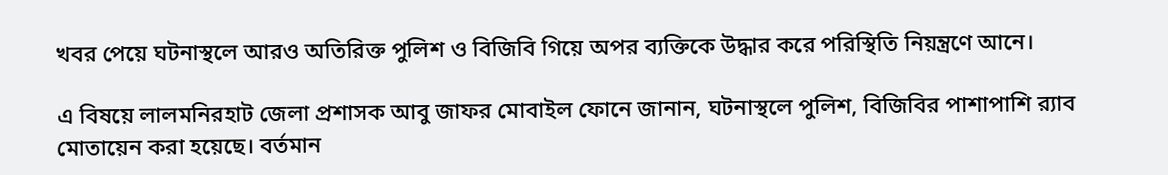খবর পেয়ে ঘটনাস্থলে আরও অতিরিক্ত পুলিশ ও বিজিবি গিয়ে অপর ব্যক্তিকে উদ্ধার করে পরিস্থিতি নিয়ন্ত্রণে আনে।

এ বিষয়ে লালমনিরহাট জেলা প্রশাসক আবু জাফর মোবাইল ফোনে জানান, ঘটনাস্থলে পুলিশ, বিজিবির পাশাপাশি র‍্যাব মোতায়েন করা হয়েছে। বর্তমান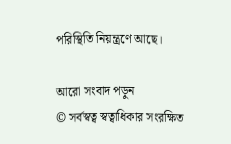পরিস্থিতি নিয়ন্ত্রণে আছে।

আরো সংবাদ পড়ুন
© সর্বস্বত্ব স্বত্বাধিকার সংরক্ষিত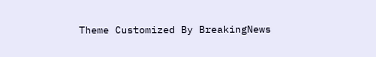Theme Customized By BreakingNews